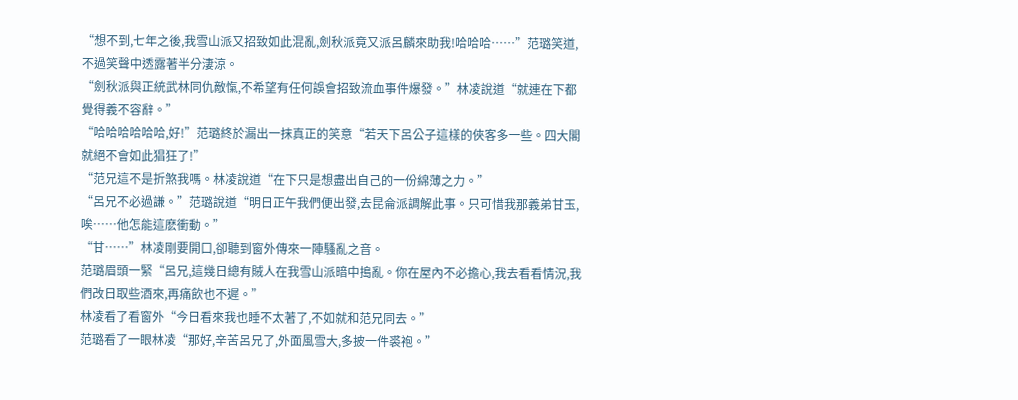“想不到,七年之後,我雪山派又招致如此混亂,劍秋派竟又派呂麟來助我!哈哈哈……”范璐笑道,不過笑聲中透露著半分淒涼。
“劍秋派與正統武林同仇敵愾,不希望有任何誤會招致流血事件爆發。”林凌說道“就連在下都覺得義不容辭。”
“哈哈哈哈哈哈,好!”范璐終於漏出一抹真正的笑意“若天下呂公子這樣的俠客多一些。四大閣就絕不會如此猖狂了!”
“范兄這不是折煞我嗎。林凌說道“在下只是想盡出自己的一份綿薄之力。”
“呂兄不必過謙。”范璐說道“明日正午我們便出發,去昆侖派調解此事。只可惜我那義弟甘玉,唉……他怎能這麽衝動。”
“甘……”林凌剛要開口,卻聽到窗外傳來一陣騷亂之音。
范璐眉頭一緊“呂兄,這幾日總有賊人在我雪山派暗中搗亂。你在屋內不必擔心,我去看看情況,我們改日取些酒來,再痛飲也不遲。”
林凌看了看窗外“今日看來我也睡不太著了,不如就和范兄同去。”
范璐看了一眼林凌“那好,辛苦呂兄了,外面風雪大,多披一件裘袍。”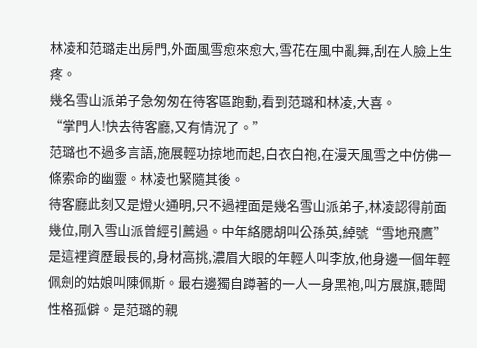林凌和范璐走出房門,外面風雪愈來愈大,雪花在風中亂舞,刮在人臉上生疼。
幾名雪山派弟子急匆匆在待客區跑動,看到范璐和林凌,大喜。
“掌門人!快去待客廳,又有情況了。”
范璐也不過多言語,施展輕功掠地而起,白衣白袍,在漫天風雪之中仿佛一條索命的幽靈。林凌也緊隨其後。
待客廳此刻又是燈火通明,只不過裡面是幾名雪山派弟子,林凌認得前面幾位,剛入雪山派曾經引薦過。中年絡腮胡叫公孫英,綽號“雪地飛鷹”是這裡資歷最長的,身材高挑,濃眉大眼的年輕人叫李放,他身邊一個年輕佩劍的姑娘叫陳佩斯。最右邊獨自蹲著的一人一身黑袍,叫方展旗,聽聞性格孤僻。是范璐的親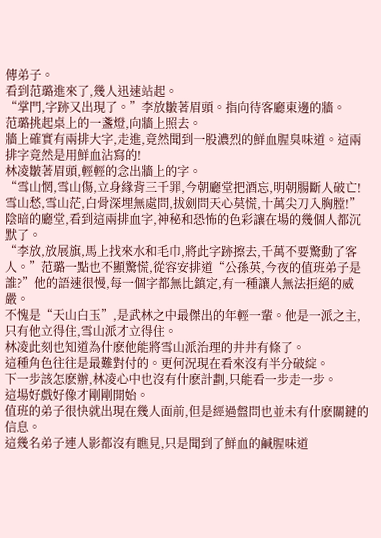傳弟子。
看到范璐進來了,幾人迅速站起。
“掌門,字跡又出現了。”李放皺著眉頭。指向待客廳東邊的牆。
范璐挑起桌上的一盞燈,向牆上照去。
牆上確實有兩排大字,走進,竟然聞到一股濃烈的鮮血腥臭味道。這兩排字竟然是用鮮血沾寫的!
林凌皺著眉頭,輕輕的念出牆上的字。
“雪山惘,雪山傷,立身緣背三千罪,今朝廳堂把酒忘,明朝腸斷人破亡!
雪山愁,雪山茫,白骨深埋無處問,拔劍問天心莫慌,十萬尖刀入胸膛!”
陰暗的廳堂,看到這兩排血字,神秘和恐怖的色彩讓在場的幾個人都沉默了。
“李放,放展旗,馬上找來水和毛巾,將此字跡擦去,千萬不要驚動了客人。”范璐一點也不顯驚慌,從容安排道“公孫英,今夜的值班弟子是誰?”他的語速很慢,每一個字都無比鎮定,有一種讓人無法拒絕的威嚴。
不愧是“天山白玉”,是武林之中最傑出的年輕一輩。他是一派之主,只有他立得住,雪山派才立得住。
林凌此刻也知道為什麽他能將雪山派治理的井井有條了。
這種角色往往是最難對付的。更何況現在看來沒有半分破綻。
下一步該怎麽辦,林凌心中也沒有什麽計劃,只能看一步走一步。
這場好戲好像才剛剛開始。
值班的弟子很快就出現在幾人面前,但是經過盤問也並未有什麽關鍵的信息。
這幾名弟子連人影都沒有瞧見,只是聞到了鮮血的鹹腥味道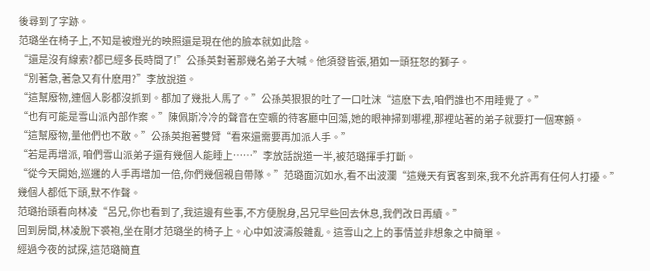後尋到了字跡。
范璐坐在椅子上,不知是被燈光的映照還是現在他的臉本就如此陰。
“還是沒有線索?都已經多長時間了!”公孫英對著那幾名弟子大喊。他須發皆張,猶如一頭狂怒的獅子。
“別著急,著急又有什麽用?”李放說道。
“這幫廢物,連個人影都沒抓到。都加了幾批人馬了。”公孫英狠狠的吐了一口吐沫“這麽下去,咱們誰也不用睡覺了。”
“也有可能是雪山派內部作案。”陳佩斯冷冷的聲音在空曠的待客廳中回蕩,她的眼神掃到哪裡,那裡站著的弟子就要打一個寒顫。
“這幫廢物,量他們也不敢。”公孫英抱著雙臂“看來還需要再加派人手。”
“若是再增派, 咱們雪山派弟子還有幾個人能睡上……”李放話說道一半,被范璐揮手打斷。
“從今天開始,巡邏的人手再增加一倍,你們幾個親自帶隊。”范璐面沉如水,看不出波瀾“這幾天有賓客到來,我不允許再有任何人打擾。”
幾個人都低下頭,默不作聲。
范璐抬頭看向林凌“呂兄,你也看到了,我這邊有些事,不方便脫身,呂兄早些回去休息,我們改日再續。”
回到房間,林凌脫下裘袍,坐在剛才范璐坐的椅子上。心中如波濤般雜亂。這雪山之上的事情並非想象之中簡單。
經過今夜的試探,這范璐簡直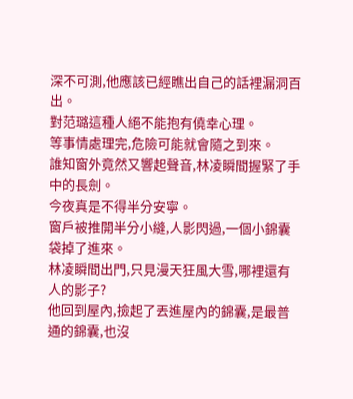深不可測,他應該已經瞧出自己的話裡漏洞百出。
對范璐這種人絕不能抱有僥幸心理。
等事情處理完,危險可能就會隨之到來。
誰知窗外竟然又響起聲音,林凌瞬間握緊了手中的長劍。
今夜真是不得半分安寧。
窗戶被推開半分小縫,人影閃過,一個小錦囊袋掉了進來。
林凌瞬間出門,只見漫天狂風大雪,哪裡還有人的影子?
他回到屋內,撿起了丟進屋內的錦囊,是最普通的錦囊,也沒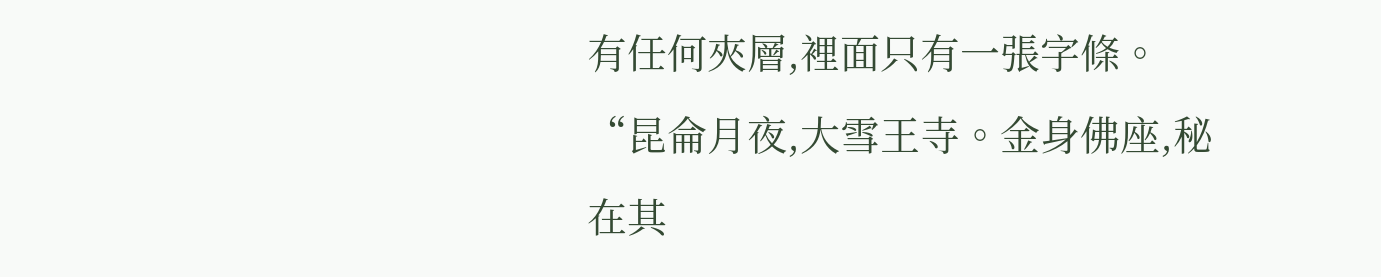有任何夾層,裡面只有一張字條。
“昆侖月夜,大雪王寺。金身佛座,秘在其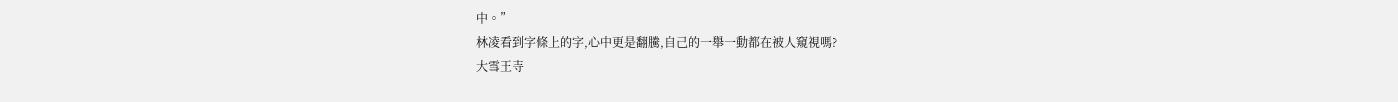中。”
林凌看到字條上的字,心中更是翻騰,自己的一舉一動都在被人窺視嗎?
大雪王寺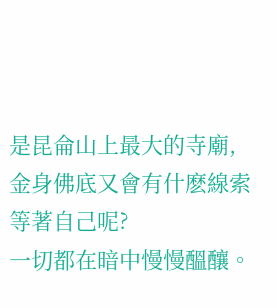是昆侖山上最大的寺廟,金身佛底又會有什麽線索等著自己呢?
一切都在暗中慢慢醞釀。